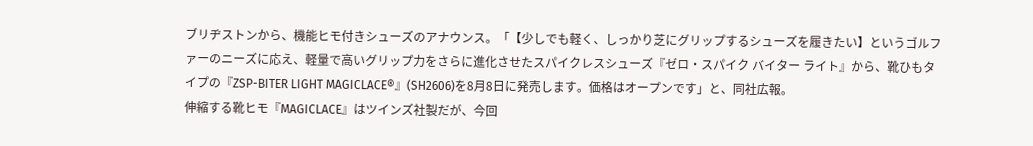ブリヂストンから、機能ヒモ付きシューズのアナウンス。「【少しでも軽く、しっかり芝にグリップするシューズを履きたい】というゴルファーのニーズに応え、軽量で高いグリップ力をさらに進化させたスパイクレスシューズ『ゼロ・スパイク バイター ライト』から、靴ひもタイプの『ZSP-BITER LIGHT MAGICLACE®』(SH2606)を8月8日に発売します。価格はオープンです」と、同社広報。
伸縮する靴ヒモ『MAGICLACE』はツインズ社製だが、今回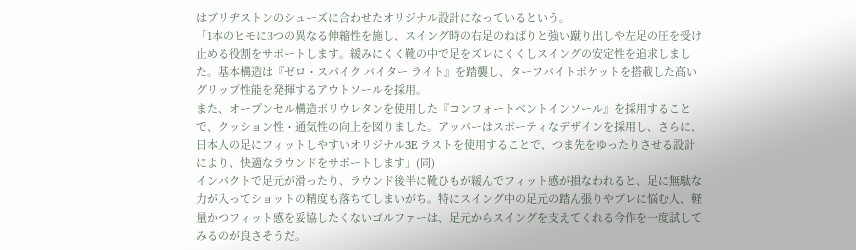はブリヂストンのシューズに合わせたオリジナル設計になっているという。
「1本のヒモに3つの異なる伸縮性を施し、スイング時の右足のねばりと強い蹴り出しや左足の圧を受け止める役割をサポートします。緩みにくく靴の中で足をズレにくくしスイングの安定性を追求しました。基本構造は『ゼロ・スパイク バイター ライト』を踏襲し、ターフバイトポケットを搭載した高いグリップ性能を発揮するアウトソールを採用。
また、オープンセル構造ポリウレタンを使用した『コンフォートベントインソール』を採用することで、クッション性・通気性の向上を図りました。アッパーはスポーティなデザインを採用し、さらに、日本人の足にフィットしやすいオリジナル3E ラストを使用することで、つま先をゆったりさせる設計により、快適なラウンドをサポートします」(同)
インパクトで足元が滑ったり、ラウンド後半に靴ひもが緩んでフィット感が損なわれると、足に無駄な力が入ってショットの精度も落ちてしまいがち。特にスイング中の足元の踏ん張りやブレに悩む人、軽量かつフィット感を妥協したくないゴルファーは、足元からスイングを支えてくれる今作を一度試してみるのが良さそうだ。